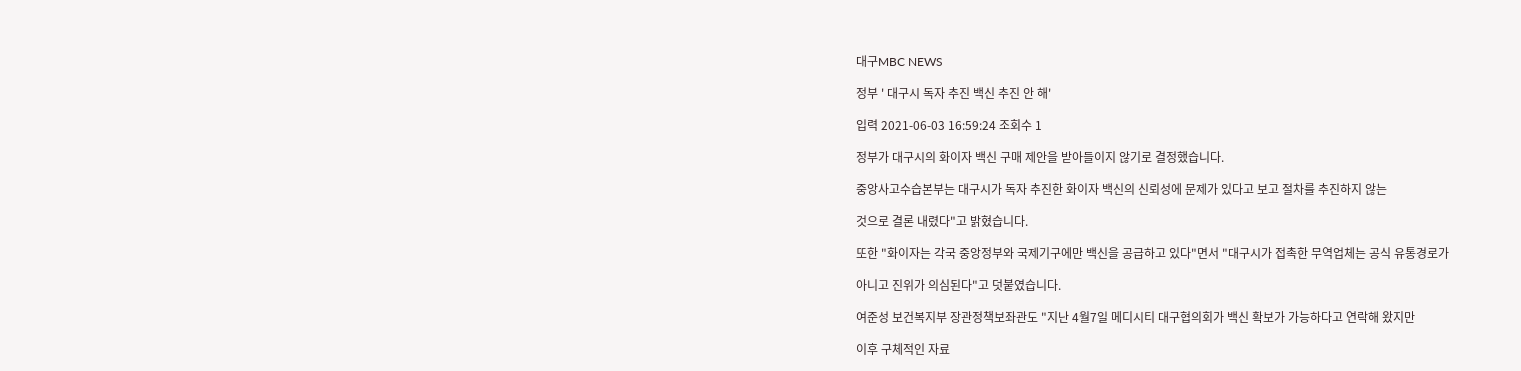대구MBC NEWS

정부 ' 대구시 독자 추진 백신 추진 안 해'

입력 2021-06-03 16:59:24 조회수 1

정부가 대구시의 화이자 백신 구매 제안을 받아들이지 않기로 결정했습니다.

중앙사고수습본부는 대구시가 독자 추진한 화이자 백신의 신뢰성에 문제가 있다고 보고 절차를 추진하지 않는

것으로 결론 내렸다"고 밝혔습니다.

또한 "화이자는 각국 중앙정부와 국제기구에만 백신을 공급하고 있다"면서 "대구시가 접촉한 무역업체는 공식 유통경로가

아니고 진위가 의심된다"고 덧붙였습니다.

여준성 보건복지부 장관정책보좌관도 "지난 4월7일 메디시티 대구협의회가 백신 확보가 가능하다고 연락해 왔지만

이후 구체적인 자료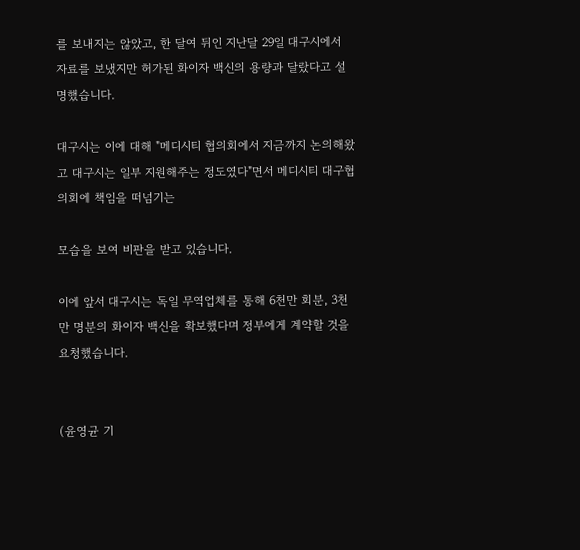를 보내지는 않았고, 한 달여 뒤인 지난달 29일 대구시에서 자료를 보냈지만 허가된 화이자 백신의 용량과 달랐다고 설명했습니다.

대구시는 이에 대해 "메디시티 협의회에서 지금까지 논의해왔고 대구시는 일부 지원해주는 정도였다"면서 메디시티 대구협의회에 책임을 떠넘기는

모습을 보여 비판을 받고 있습니다.

이에 앞서 대구시는 독일 무역업체를 통해 6천만 회분, 3천만 명분의 화이자 백신을 확보했다며 정부에게 계약할 것을 요청했습니다.


(윤영균 기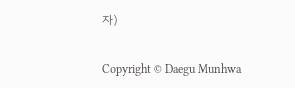자)

Copyright © Daegu Munhwa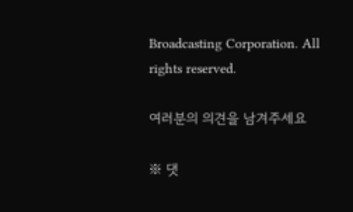Broadcasting Corporation. All rights reserved.

여러분의 의견을 남겨주세요

※ 댓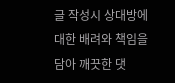글 작성시 상대방에 대한 배려와 책임을 담아 깨끗한 댓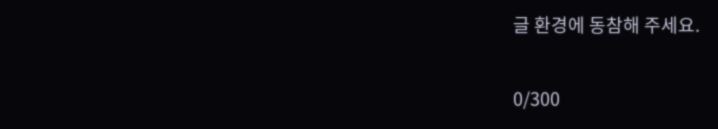글 환경에 동참해 주세요.

0/300